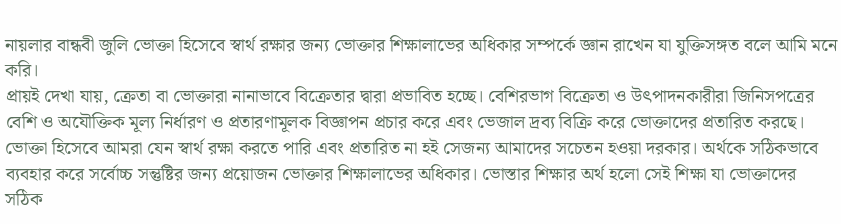নায়লার বান্ধবী জুলি ভোক্তা হিসেবে স্বার্থ রক্ষার জন্য ভোক্তার শিক্ষালাভের অধিকার সম্পর্কে জ্ঞান রাখেন যা যুক্তিসঙ্গত বলে আমি মনে করি।
প্রায়ই দেখা যায়, ক্রেতা বা ভোক্তারা নানাভাবে বিক্রেতার দ্বারা প্রভাবিত হচ্ছে। বেশিরভাগ বিক্রেতা ও উৎপাদনকারীরা জিনিসপত্রের বেশি ও অযৌক্তিক মূল্য নির্ধারণ ও প্রতারণামূলক বিজ্ঞাপন প্রচার করে এবং ভেজাল দ্রব্য বিক্রি করে ভোক্তাদের প্রতারিত করছে।
ভোক্তা হিসেবে আমরা যেন স্বার্থ রক্ষা করতে পারি এবং প্রতারিত না হই সেজন্য আমাদের সচেতন হওয়া দরকার। অর্থকে সঠিকভাবে ব্যবহার করে সর্বোচ্চ সন্তুষ্টির জন্য প্রয়োজন ভোক্তার শিক্ষালাভের অধিকার। ভোস্তার শিক্ষার অর্থ হলো সেই শিক্ষা যা ভোক্তাদের সঠিক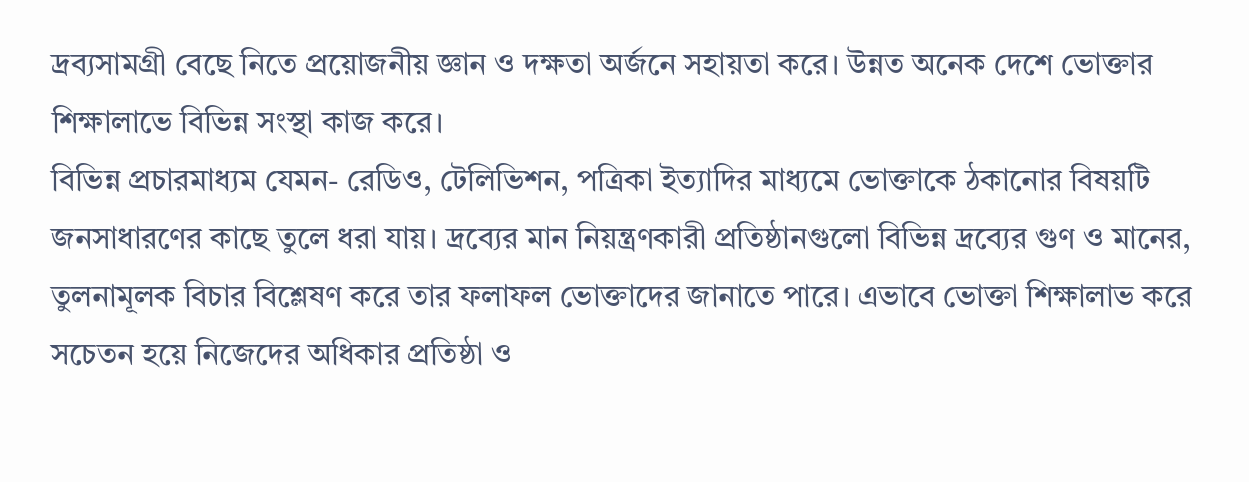দ্রব্যসামগ্রী বেছে নিতে প্রয়োজনীয় জ্ঞান ও দক্ষতা অর্জনে সহায়তা করে। উন্নত অনেক দেশে ভোক্তার শিক্ষালাভে বিভিন্ন সংস্থা কাজ করে।
বিভিন্ন প্রচারমাধ্যম যেমন- রেডিও, টেলিভিশন, পত্রিকা ইত্যাদির মাধ্যমে ভোক্তাকে ঠকানোর বিষয়টি জনসাধারণের কাছে তুলে ধরা যায়। দ্রব্যের মান নিয়ন্ত্রণকারী প্রতিষ্ঠানগুলো বিভিন্ন দ্রব্যের গুণ ও মানের, তুলনামূলক বিচার বিশ্লেষণ করে তার ফলাফল ভোক্তাদের জানাতে পারে। এভাবে ভোক্তা শিক্ষালাভ করে সচেতন হয়ে নিজেদের অধিকার প্রতিষ্ঠা ও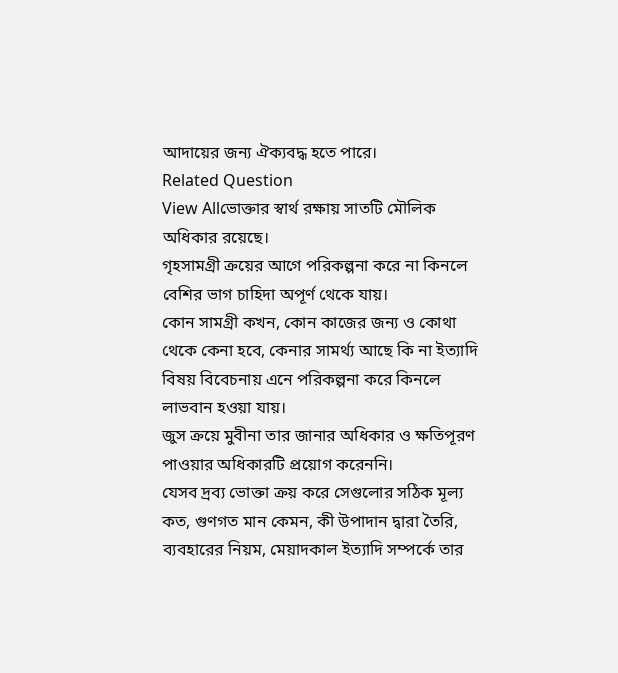আদায়ের জন্য ঐক্যবদ্ধ হতে পারে।
Related Question
View Allভোক্তার স্বার্থ রক্ষায় সাতটি মৌলিক অধিকার রয়েছে।
গৃহসামগ্রী ক্রয়ের আগে পরিকল্পনা করে না কিনলে বেশির ভাগ চাহিদা অপূর্ণ থেকে যায়।
কোন সামগ্রী কখন, কোন কাজের জন্য ও কোথা থেকে কেনা হবে, কেনার সামর্থ্য আছে কি না ইত্যাদি বিষয় বিবেচনায় এনে পরিকল্পনা করে কিনলে লাভবান হওয়া যায়।
জুস ক্রয়ে মুবীনা তার জানার অধিকার ও ক্ষতিপূরণ পাওয়ার অধিকারটি প্রয়োগ করেননি।
যেসব দ্রব্য ভোক্তা ক্রয় করে সেগুলোর সঠিক মূল্য কত, গুণগত মান কেমন, কী উপাদান দ্বারা তৈরি, ব্যবহারের নিয়ম, মেয়াদকাল ইত্যাদি সম্পর্কে তার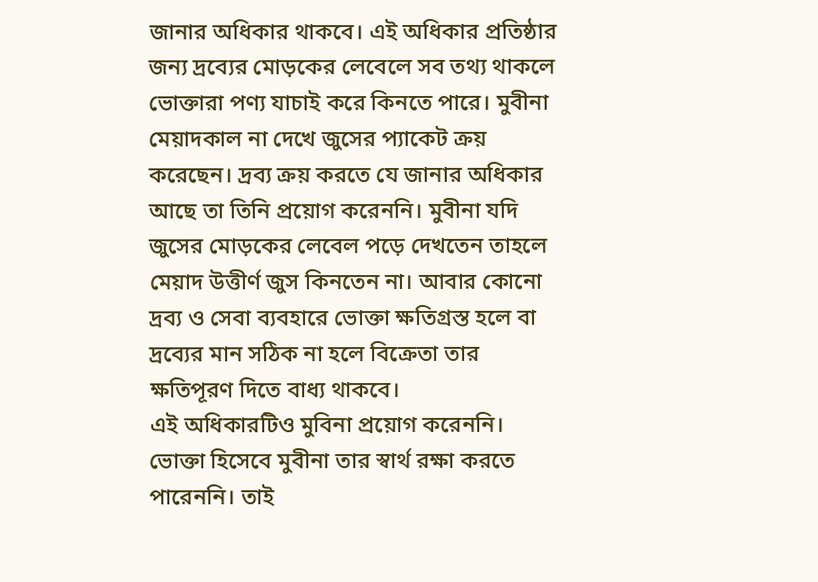জানার অধিকার থাকবে। এই অধিকার প্রতিষ্ঠার জন্য দ্রব্যের মোড়কের লেবেলে সব তথ্য থাকলে ভোক্তারা পণ্য যাচাই করে কিনতে পারে। মুবীনা মেয়াদকাল না দেখে জুসের প্যাকেট ক্রয় করেছেন। দ্রব্য ক্রয় করতে যে জানার অধিকার আছে তা তিনি প্রয়োগ করেননি। মুবীনা যদি জুসের মোড়কের লেবেল পড়ে দেখতেন তাহলে মেয়াদ উত্তীর্ণ জুস কিনতেন না। আবার কোনো দ্রব্য ও সেবা ব্যবহারে ভোক্তা ক্ষতিগ্রস্ত হলে বা দ্রব্যের মান সঠিক না হলে বিক্রেতা তার ক্ষতিপূরণ দিতে বাধ্য থাকবে।
এই অধিকারটিও মুবিনা প্রয়োগ করেননি।
ভোক্তা হিসেবে মুবীনা তার স্বার্থ রক্ষা করতে পারেননি। তাই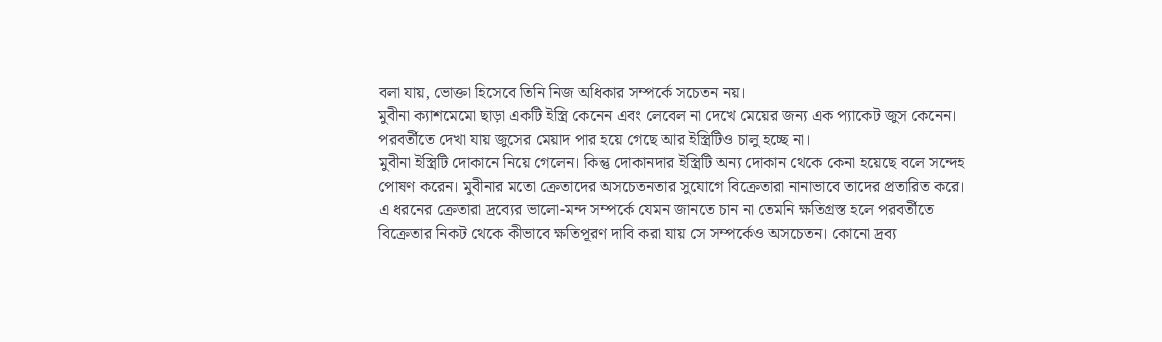বলা যায়, ভোক্তা হিসেবে তিনি নিজ অধিকার সম্পর্কে সচেতন নয়।
মুবীনা ক্যাশমেমো ছাড়া একটি ইস্ত্রি কেনেন এবং লেবেল না দেখে মেয়ের জন্য এক প্যাকেট জুস কেনেন। পরবর্তীতে দেখা যায় জুসের মেয়াদ পার হয়ে গেছে আর ইস্ত্রিটিও চালু হচ্ছে না।
মুবীনা ইস্ত্রিটি দোকানে নিয়ে গেলেন। কিন্তু দোকানদার ইস্ত্রিটি অন্য দোকান থেকে কেনা হয়েছে বলে সন্দেহ পোষণ করেন। মুবীনার মতো ক্রেতাদের অসচেতনতার সুযোগে বিক্রেতারা নানাভাবে তাদের প্রতারিত করে। এ ধরনের ক্রেতারা দ্রব্যের ভালো-মন্দ সম্পর্কে যেমন জানতে চান না তেমনি ক্ষতিগ্রস্ত হলে পরবর্তীতে বিক্রেতার নিকট থেকে কীভাবে ক্ষতিপূরণ দাবি করা যায় সে সম্পর্কেও অসচেতন। কোনো দ্রব্য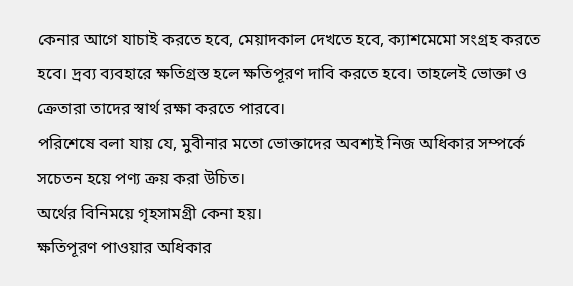কেনার আগে যাচাই করতে হবে, মেয়াদকাল দেখতে হবে, ক্যাশমেমো সংগ্রহ করতে হবে। দ্রব্য ব্যবহারে ক্ষতিগ্রস্ত হলে ক্ষতিপূরণ দাবি করতে হবে। তাহলেই ভোক্তা ও ক্রেতারা তাদের স্বার্থ রক্ষা করতে পারবে।
পরিশেষে বলা যায় যে, মুবীনার মতো ভোক্তাদের অবশ্যই নিজ অধিকার সম্পর্কে সচেতন হয়ে পণ্য ক্রয় করা উচিত।
অর্থের বিনিময়ে গৃহসামগ্রী কেনা হয়।
ক্ষতিপূরণ পাওয়ার অধিকার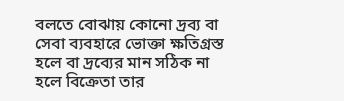বলতে বোঝায় কোনো দ্রব্য বা সেবা ব্যবহারে ভোক্তা ক্ষতিগ্রস্ত হলে বা দ্রব্যের মান সঠিক না হলে বিক্রেতা তার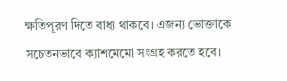ক্ষতিপূরণ দিতে বাধ্য থাকবে। এজন্য ভোক্তাকে সচেতনভাবে ক্যাশমেমো সংগ্রহ করতে হবে।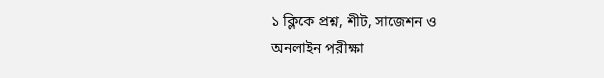১ ক্লিকে প্রশ্ন, শীট, সাজেশন ও
অনলাইন পরীক্ষা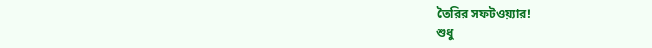তৈরির সফটওয়্যার!
শুধু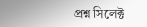প্রশ্ন সিলেক্ট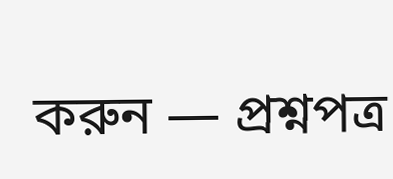করুন — প্রশ্নপত্র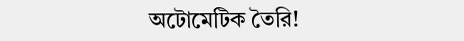অটোমেটিক তৈরি!